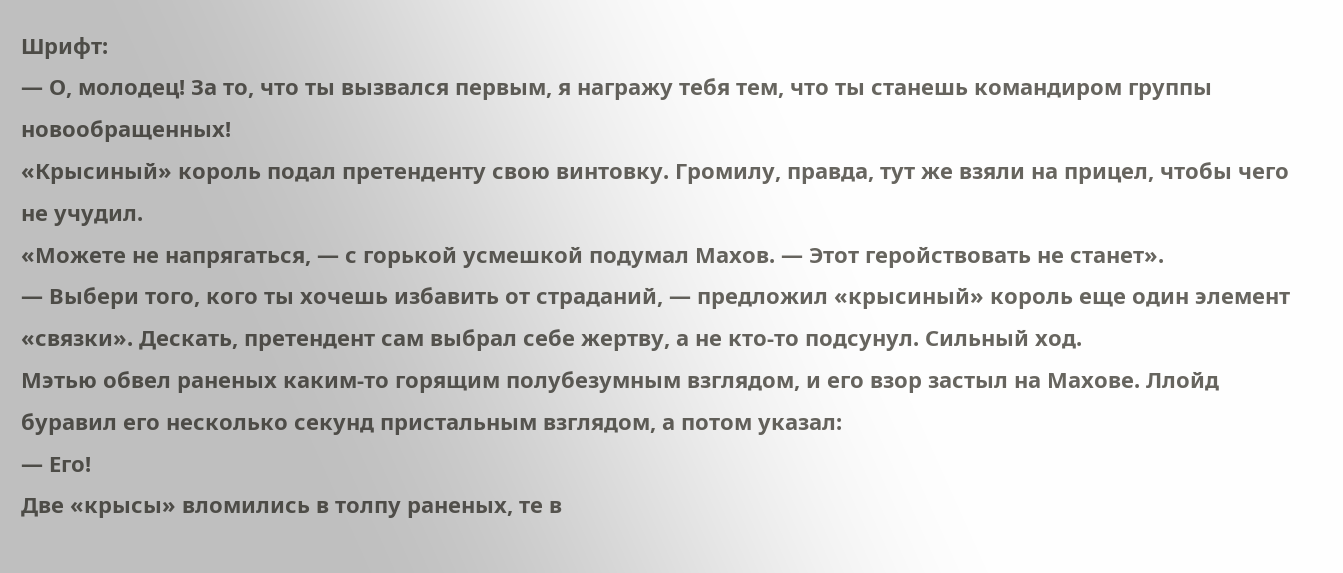Шрифт:
— О, молодец! За то, что ты вызвался первым, я награжу тебя тем, что ты станешь командиром группы новообращенных!
«Крысиный» король подал претенденту свою винтовку. Громилу, правда, тут же взяли на прицел, чтобы чего не учудил.
«Можете не напрягаться, — с горькой усмешкой подумал Махов. — Этот геройствовать не станет».
— Выбери того, кого ты хочешь избавить от страданий, — предложил «крысиный» король еще один элемент «связки». Дескать, претендент сам выбрал себе жертву, а не кто-то подсунул. Сильный ход.
Мэтью обвел раненых каким-то горящим полубезумным взглядом, и его взор застыл на Махове. Ллойд буравил его несколько секунд пристальным взглядом, а потом указал:
— Его!
Две «крысы» вломились в толпу раненых, те в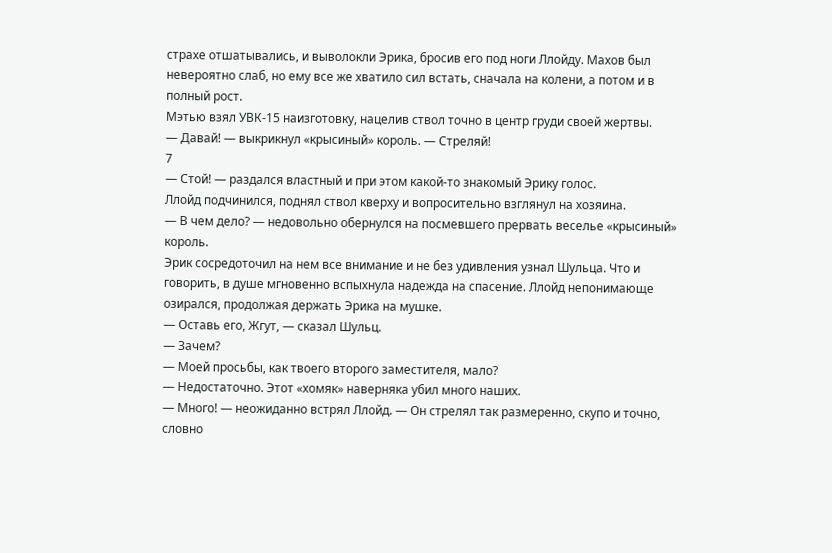страхе отшатывались, и выволокли Эрика, бросив его под ноги Ллойду. Махов был невероятно слаб, но ему все же хватило сил встать, сначала на колени, а потом и в полный рост.
Мэтью взял УВК-15 наизготовку, нацелив ствол точно в центр груди своей жертвы.
— Давай! — выкрикнул «крысиный» король. — Стреляй!
7
— Стой! — раздался властный и при этом какой-то знакомый Эрику голос.
Ллойд подчинился, поднял ствол кверху и вопросительно взглянул на хозяина.
— В чем дело? — недовольно обернулся на посмевшего прервать веселье «крысиный» король.
Эрик сосредоточил на нем все внимание и не без удивления узнал Шульца. Что и говорить, в душе мгновенно вспыхнула надежда на спасение. Ллойд непонимающе озирался, продолжая держать Эрика на мушке.
— Оставь его, Жгут, — сказал Шульц.
— Зачем?
— Моей просьбы, как твоего второго заместителя, мало?
— Недостаточно. Этот «хомяк» наверняка убил много наших.
— Много! — неожиданно встрял Ллойд. — Он стрелял так размеренно, скупо и точно, словно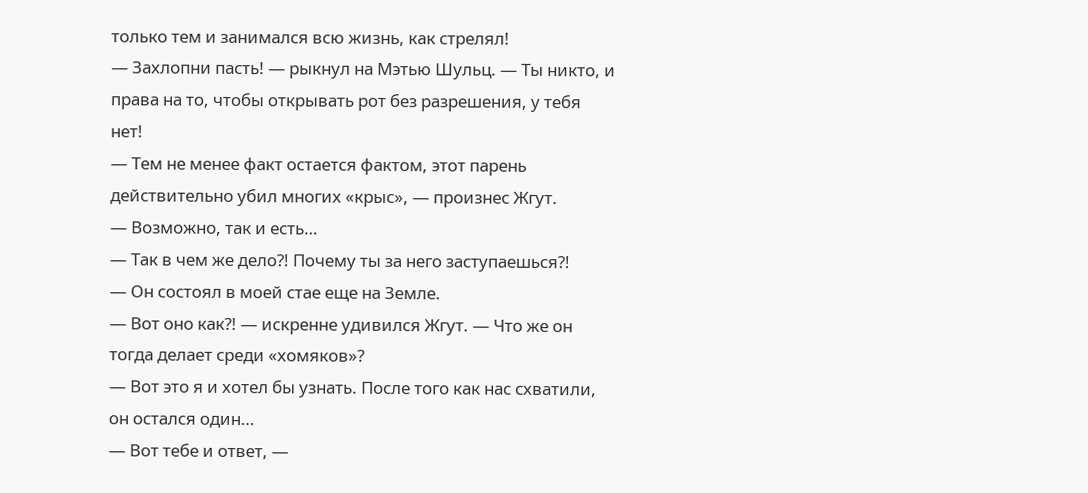только тем и занимался всю жизнь, как стрелял!
— Захлопни пасть! — рыкнул на Мэтью Шульц. — Ты никто, и права на то, чтобы открывать рот без разрешения, у тебя нет!
— Тем не менее факт остается фактом, этот парень действительно убил многих «крыс», — произнес Жгут.
— Возможно, так и есть…
— Так в чем же дело?! Почему ты за него заступаешься?!
— Он состоял в моей стае еще на Земле.
— Вот оно как?! — искренне удивился Жгут. — Что же он тогда делает среди «хомяков»?
— Вот это я и хотел бы узнать. После того как нас схватили, он остался один…
— Вот тебе и ответ, —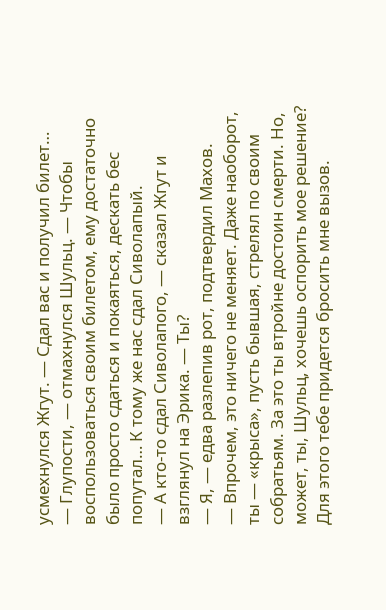усмехнулся Жгут. — Сдал вас и получил билет…
— Глупости, — отмахнулся Шульц. — Чтобы воспользоваться своим билетом, ему достаточно было просто сдаться и покаяться, дескать бес попутал… К тому же нас сдал Сиволапый.
— А кто-то сдал Сиволапого, — сказал Жгут и взглянул на Эрика. — Ты?
— Я, — едва разлепив рот, подтвердил Махов.
— Впрочем, это ничего не меняет. Даже наоборот, ты — «крыса», пусть бывшая, стрелял по своим собратьям. За это ты втройне достоин смерти. Но, может, ты, Шульц, хочешь оспорить мое решение? Для этого тебе придется бросить мне вызов.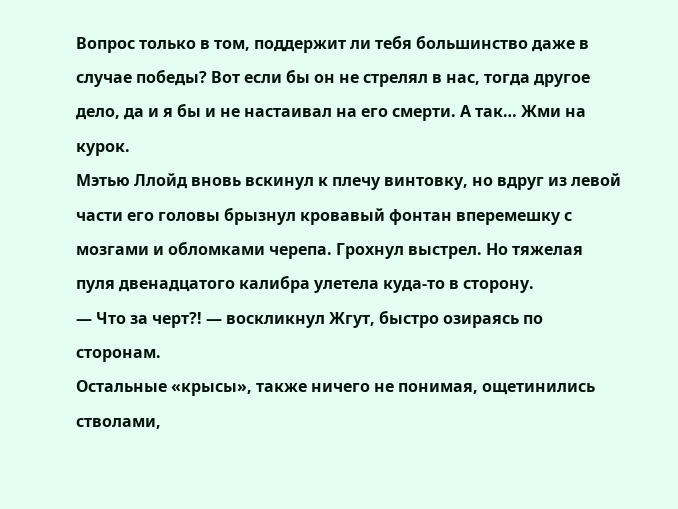Вопрос только в том, поддержит ли тебя большинство даже в случае победы? Вот если бы он не стрелял в нас, тогда другое дело, да и я бы и не настаивал на его смерти. А так… Жми на курок.
Мэтью Ллойд вновь вскинул к плечу винтовку, но вдруг из левой части его головы брызнул кровавый фонтан вперемешку с мозгами и обломками черепа. Грохнул выстрел. Но тяжелая пуля двенадцатого калибра улетела куда-то в сторону.
— Что за черт?! — воскликнул Жгут, быстро озираясь по сторонам.
Остальные «крысы», также ничего не понимая, ощетинились стволами,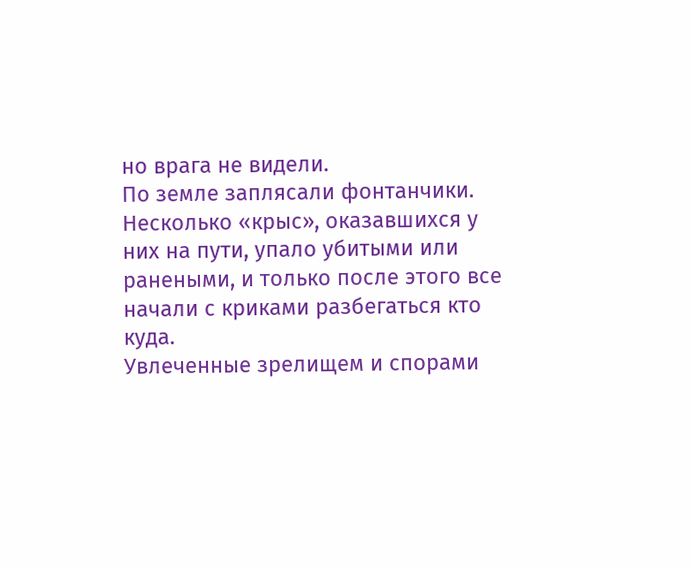но врага не видели.
По земле заплясали фонтанчики. Несколько «крыс», оказавшихся у них на пути, упало убитыми или ранеными, и только после этого все начали с криками разбегаться кто куда.
Увлеченные зрелищем и спорами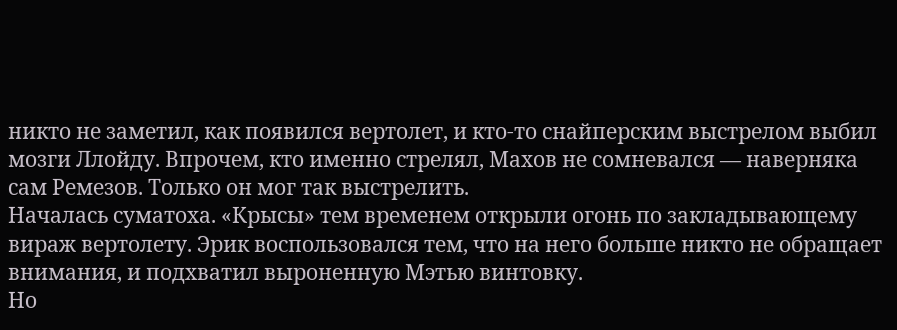никто не заметил, как появился вертолет, и кто-то снайперским выстрелом выбил мозги Ллойду. Впрочем, кто именно стрелял, Махов не сомневался — наверняка сам Ремезов. Только он мог так выстрелить.
Началась суматоха. «Крысы» тем временем открыли огонь по закладывающему вираж вертолету. Эрик воспользовался тем, что на него больше никто не обращает внимания, и подхватил выроненную Мэтью винтовку.
Но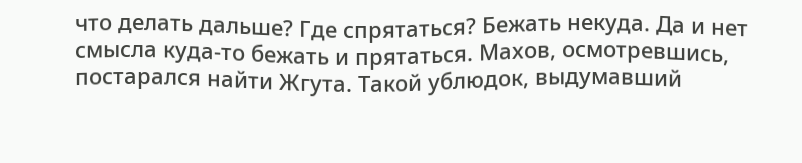что делать дальше? Где спрятаться? Бежать некуда. Да и нет смысла куда-то бежать и прятаться. Махов, осмотревшись, постарался найти Жгута. Такой ублюдок, выдумавший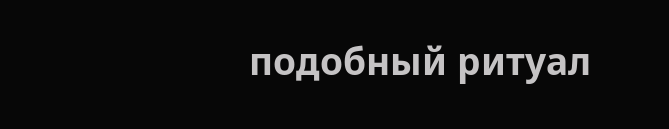подобный ритуал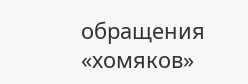обращения «хомяков»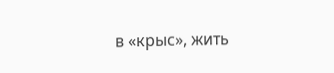в «крыс», жить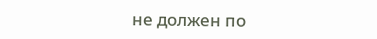не должен по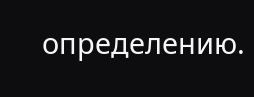определению.